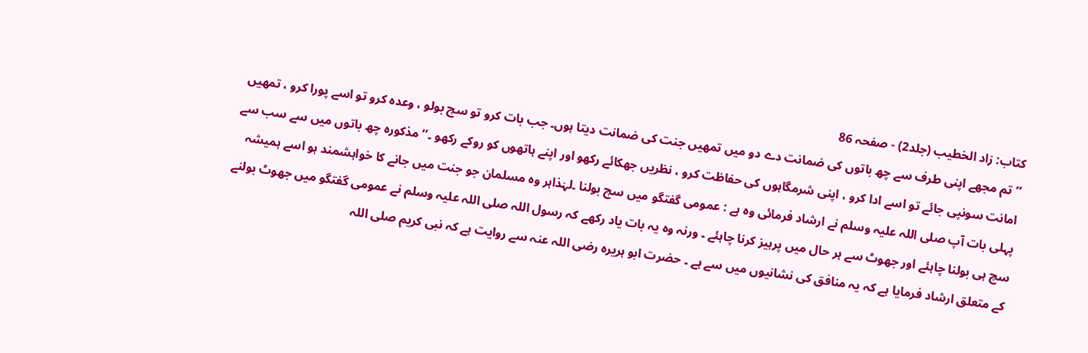کتاب: زاد الخطیب (جلد2) - صفحہ 86
’’ تم مجھے اپنی طرف سے چھ باتوں کی ضمانت دے دو میں تمھیں جنت کی ضمانت دیتا ہوں۔ جب بات کرو تو سچ بولو ، وعدہ کرو تو اسے پورا کرو ، تمھیں امانت سونپی جائے تو اسے ادا کرو ، اپنی شرمگاہوں کی حفاظت کرو ، نظریں جھکائے رکھو اور اپنے ہاتھوں کو روکے رکھو ۔‘‘ مذکورہ چھ باتوں میں سے سب سے پہلی بات آپ صلی اللہ علیہ وسلم نے ارشاد فرمائی وہ ہے : عمومی گفتگو میں سچ بولنا ۔لہٰذاہر وہ مسلمان جو جنت میں جانے کا خواہشمند ہو اسے ہمیشہ سچ ہی بولنا چاہئے اور جھوٹ سے ہر حال میں پرہیز کرنا چاہئے ۔ ورنہ وہ یہ بات یاد رکھے کہ رسول اللہ صلی اللہ علیہ وسلم نے عمومی گفتگو میں جھوٹ بولنے کے متعلق ارشاد فرمایا ہے کہ یہ منافق کی نشانیوں میں سے ہے ۔ حضرت ابو ہریرہ رضی اللہ عنہ سے روایت ہے کہ نبی کریم صلی اللہ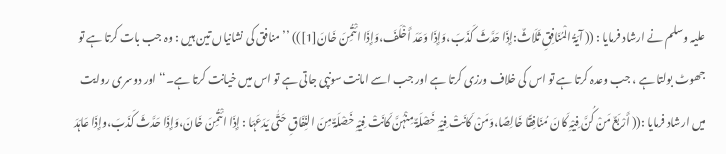علیہ وسلم نے ارشاد فرمایا : (( آیَۃُ الْمُنَافِقِ ثَلَاثٌ:إِذَا حَدَّثَ کَذَبَ،وَإِذَا وَعَدَ أَخْلَفَ،وَإِذَا ائْتُمِنَ خَانَ[1])) ’’ منافق کی نشانیاں تین ہیں : وہ جب بات کرتا ہے تو جھوٹ بولتا ہے ، جب وعدہ کرتا ہے تو اس کی خلاف ورزی کرتا ہے اور جب اسے امانت سونپی جاتی ہے تو اس میں خیانت کرتا ہے۔‘‘ اور دوسری روایت میں ارشاد فرمایا :(( أَرْبَعٌ مَنْ کُنَّ فِیْہِ کَانَ مُنَافِقًا خَالِصًا،وَمَنْ کَانَتْ فِیْہِ خَصْلَۃٌ مِنْہُنَّ کَانَتْ فِیْہِ خَصْلَۃٌ مِنَ النِّفَاقِ حَتّٰی یَدَعَہَا : إِذَا ائْتُمِنَ خَانَ،وَإِذَا حَدَّثَ کَذَبَ،وإِذَا عَاہَدَ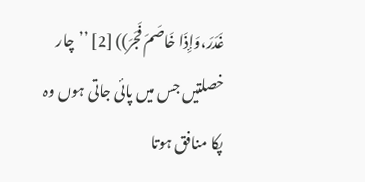غَدَرَ،وَإِذَا خَاصَمَ فَجَرَ)) [2] ’’چار خصلتیں جس میں پائی جاتی ہوں وہ پکا منافق ہوتا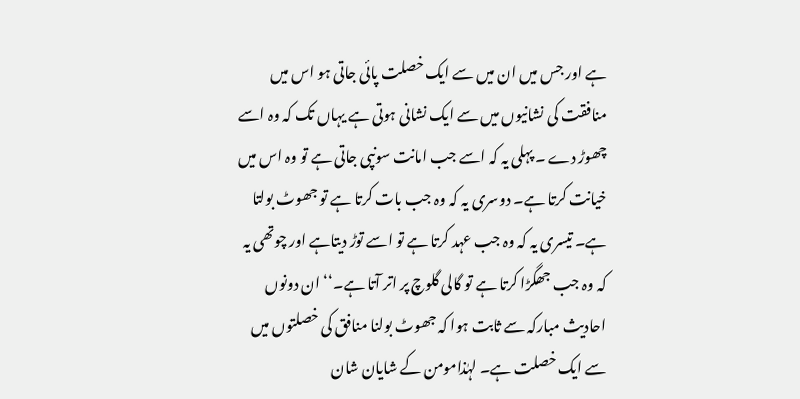ہے اور جس میں ان میں سے ایک خصلت پائی جاتی ہو اس میں منافقت کی نشانیوں میں سے ایک نشانی ہوتی ہے یہاں تک کہ وہ اسے چھوڑ دے ۔ پہلی یہ کہ اسے جب امانت سونپی جاتی ہے تو وہ اس میں خیانت کرتا ہے۔ دوسری یہ کہ وہ جب بات کرتا ہے تو جھوٹ بولتا ہے۔ تیسری یہ کہ وہ جب عہد کرتا ہے تو اسے توڑ دیتاہے اور چوتھی یہ کہ وہ جب جھگڑا کرتا ہے تو گالی گلوچ پر اتر آتا ہے۔‘‘ ان دونوں احادیث مبارکہ سے ثابت ہوا کہ جھوٹ بولنا منافق کی خصلتوں میں سے ایک خصلت ہے۔ لہٰذامومن کے شایان شان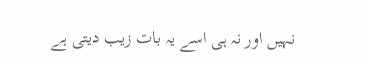نہیں اور نہ ہی اسے یہ بات زیب دیتی ہے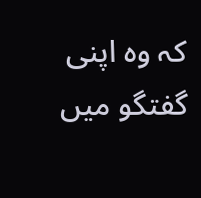کہ وہ اپنی گفتگو میں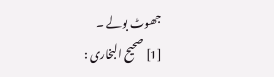جھوٹ بولے ۔
[1] صحیح البخاری :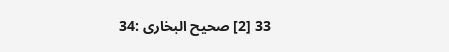33 [2] صحیح البخاری :34